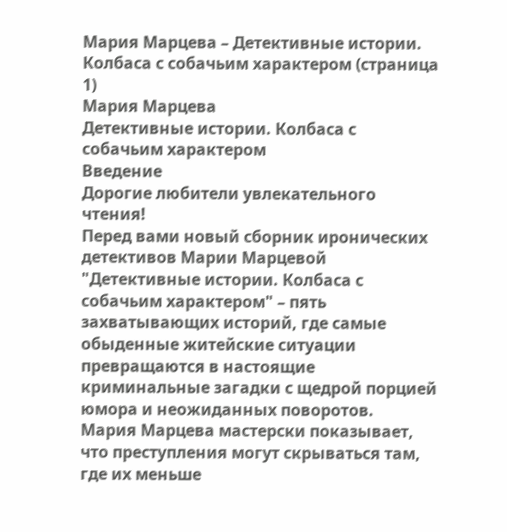Мария Марцева – Детективные истории. Колбаса с собачьим характером (страница 1)
Мария Марцева
Детективные истории. Колбаса с собачьим характером
Введение
Дорогие любители увлекательного чтения!
Перед вами новый сборник иронических детективов Марии Марцевой "Детективные истории. Колбаса с собачьим характером" – пять захватывающих историй, где самые обыденные житейские ситуации превращаются в настоящие криминальные загадки с щедрой порцией юмора и неожиданных поворотов.
Мария Марцева мастерски показывает, что преступления могут скрываться там, где их меньше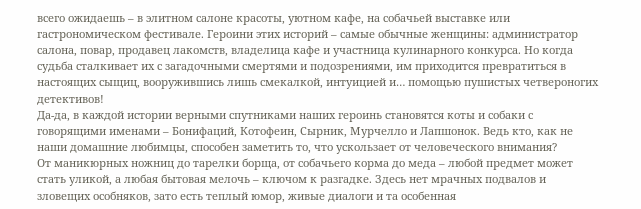всего ожидаешь – в элитном салоне красоты, уютном кафе, на собачьей выставке или гастрономическом фестивале. Героини этих историй – самые обычные женщины: администратор салона, повар, продавец лакомств, владелица кафе и участница кулинарного конкурса. Но когда судьба сталкивает их с загадочными смертями и подозрениями, им приходится превратиться в настоящих сыщиц, вооружившись лишь смекалкой, интуицией и… помощью пушистых четвероногих детективов!
Да-да, в каждой истории верными спутниками наших героинь становятся коты и собаки с говорящими именами – Бонифаций, Котофеин, Сырник, Мурчелло и Лапшонок. Ведь кто, как не наши домашние любимцы, способен заметить то, что ускользает от человеческого внимания?
От маникюрных ножниц до тарелки борща, от собачьего корма до меда – любой предмет может стать уликой, а любая бытовая мелочь – ключом к разгадке. Здесь нет мрачных подвалов и зловещих особняков, зато есть теплый юмор, живые диалоги и та особенная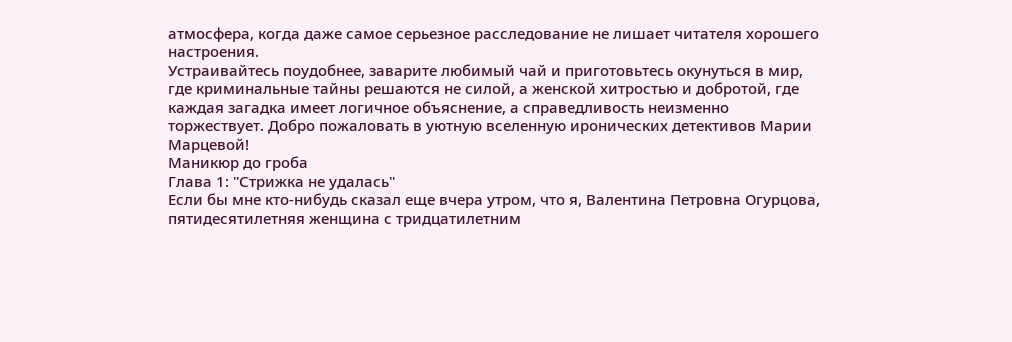атмосфера, когда даже самое серьезное расследование не лишает читателя хорошего настроения.
Устраивайтесь поудобнее, заварите любимый чай и приготовьтесь окунуться в мир, где криминальные тайны решаются не силой, а женской хитростью и добротой, где каждая загадка имеет логичное объяснение, а справедливость неизменно торжествует. Добро пожаловать в уютную вселенную иронических детективов Марии Марцевой!
Маникюр до гроба
Глава 1: "Стрижка не удалась"
Если бы мне кто-нибудь сказал еще вчера утром, что я, Валентина Петровна Огурцова, пятидесятилетняя женщина с тридцатилетним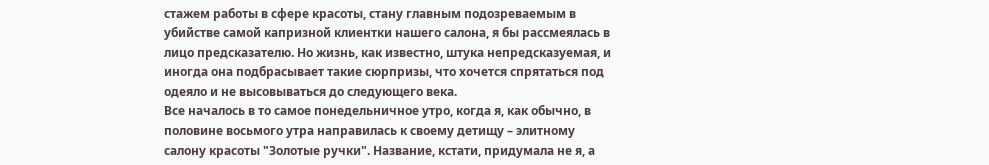стажем работы в сфере красоты, стану главным подозреваемым в убийстве самой капризной клиентки нашего салона, я бы рассмеялась в лицо предсказателю. Но жизнь, как известно, штука непредсказуемая, и иногда она подбрасывает такие сюрпризы, что хочется спрятаться под одеяло и не высовываться до следующего века.
Все началось в то самое понедельничное утро, когда я, как обычно, в половине восьмого утра направилась к своему детищу – элитному салону красоты "Золотые ручки". Название, кстати, придумала не я, а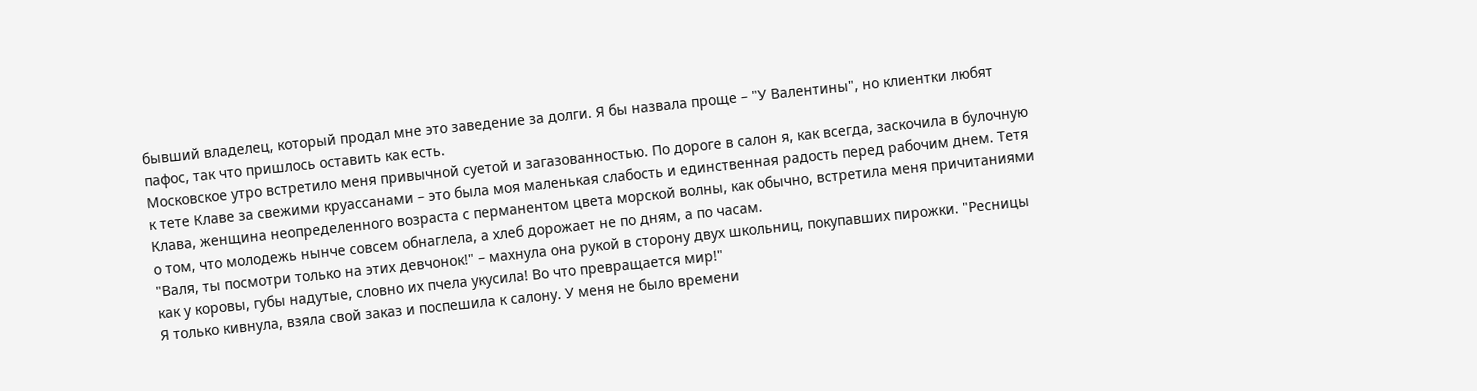бывший владелец, который продал мне это заведение за долги. Я бы назвала проще – "У Валентины", но клиентки любят пафос, так что пришлось оставить как есть.
Московское утро встретило меня привычной суетой и загазованностью. По дороге в салон я, как всегда, заскочила в булочную к тете Клаве за свежими круассанами – это была моя маленькая слабость и единственная радость перед рабочим днем. Тетя Клава, женщина неопределенного возраста с перманентом цвета морской волны, как обычно, встретила меня причитаниями о том, что молодежь нынче совсем обнаглела, а хлеб дорожает не по дням, а по часам.
"Валя, ты посмотри только на этих девчонок!" – махнула она рукой в сторону двух школьниц, покупавших пирожки. "Ресницы как у коровы, губы надутые, словно их пчела укусила! Во что превращается мир!"
Я только кивнула, взяла свой заказ и поспешила к салону. У меня не было времени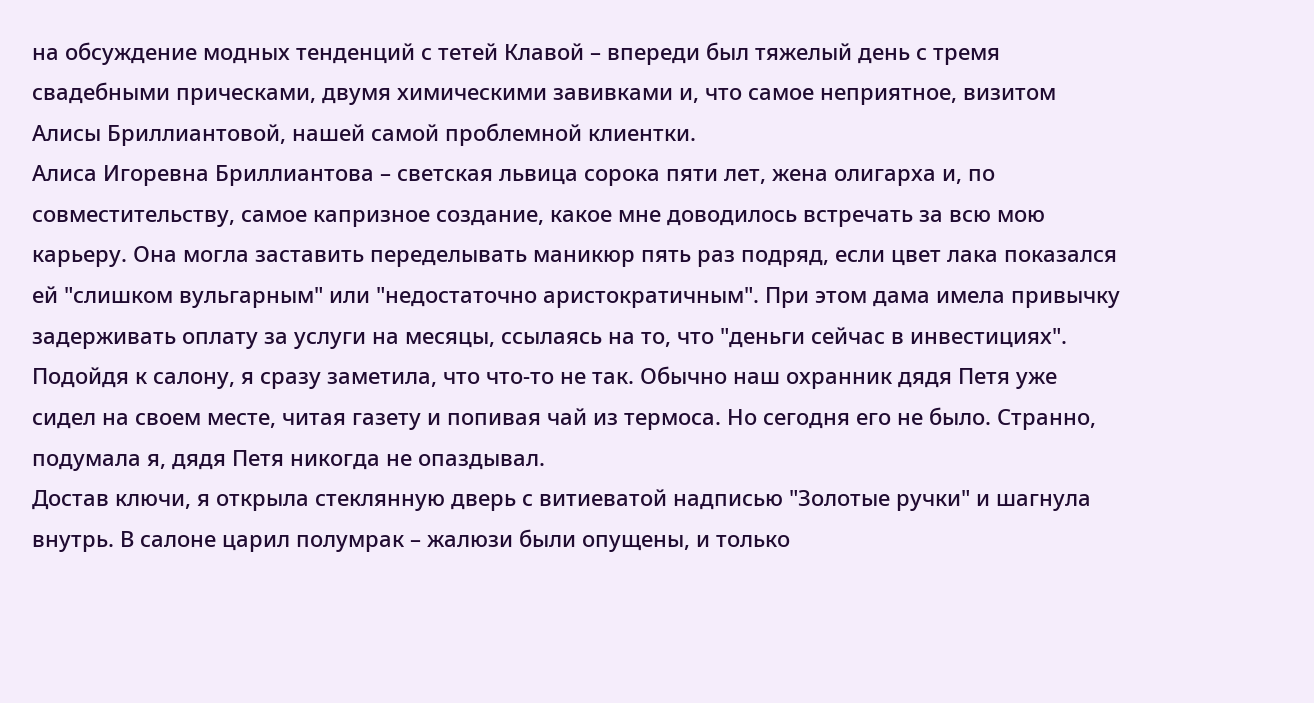на обсуждение модных тенденций с тетей Клавой – впереди был тяжелый день с тремя свадебными прическами, двумя химическими завивками и, что самое неприятное, визитом Алисы Бриллиантовой, нашей самой проблемной клиентки.
Алиса Игоревна Бриллиантова – светская львица сорока пяти лет, жена олигарха и, по совместительству, самое капризное создание, какое мне доводилось встречать за всю мою карьеру. Она могла заставить переделывать маникюр пять раз подряд, если цвет лака показался ей "слишком вульгарным" или "недостаточно аристократичным". При этом дама имела привычку задерживать оплату за услуги на месяцы, ссылаясь на то, что "деньги сейчас в инвестициях".
Подойдя к салону, я сразу заметила, что что-то не так. Обычно наш охранник дядя Петя уже сидел на своем месте, читая газету и попивая чай из термоса. Но сегодня его не было. Странно, подумала я, дядя Петя никогда не опаздывал.
Достав ключи, я открыла стеклянную дверь с витиеватой надписью "Золотые ручки" и шагнула внутрь. В салоне царил полумрак – жалюзи были опущены, и только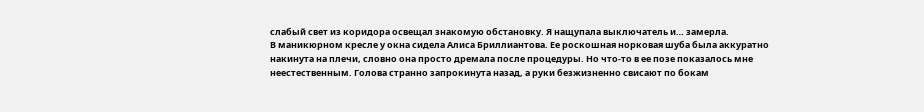слабый свет из коридора освещал знакомую обстановку. Я нащупала выключатель и… замерла.
В маникюрном кресле у окна сидела Алиса Бриллиантова. Ее роскошная норковая шуба была аккуратно накинута на плечи, словно она просто дремала после процедуры. Но что-то в ее позе показалось мне неестественным. Голова странно запрокинута назад, а руки безжизненно свисают по бокам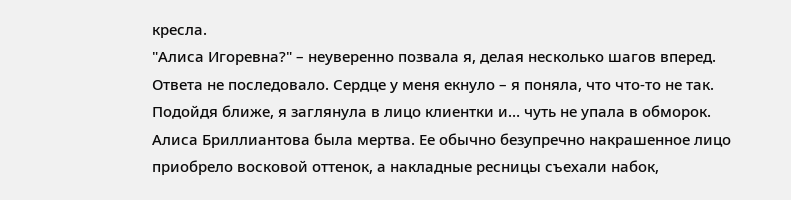кресла.
"Алиса Игоревна?" – неуверенно позвала я, делая несколько шагов вперед.
Ответа не последовало. Сердце у меня екнуло – я поняла, что что-то не так. Подойдя ближе, я заглянула в лицо клиентки и… чуть не упала в обморок.
Алиса Бриллиантова была мертва. Ее обычно безупречно накрашенное лицо приобрело восковой оттенок, а накладные ресницы съехали набок,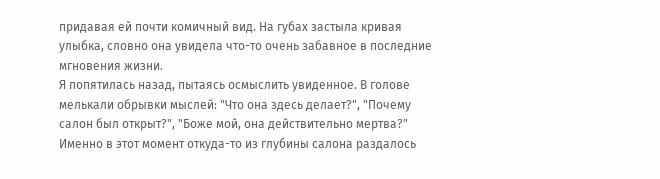придавая ей почти комичный вид. На губах застыла кривая улыбка, словно она увидела что-то очень забавное в последние мгновения жизни.
Я попятилась назад, пытаясь осмыслить увиденное. В голове мелькали обрывки мыслей: "Что она здесь делает?", "Почему салон был открыт?", "Боже мой, она действительно мертва?"
Именно в этот момент откуда-то из глубины салона раздалось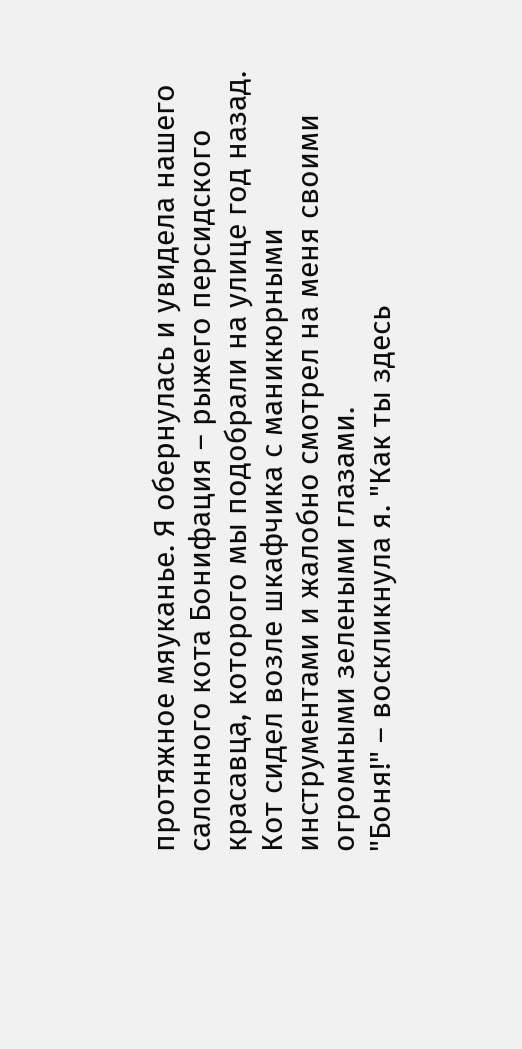протяжное мяуканье. Я обернулась и увидела нашего салонного кота Бонифация – рыжего персидского красавца, которого мы подобрали на улице год назад. Кот сидел возле шкафчика с маникюрными инструментами и жалобно смотрел на меня своими огромными зелеными глазами.
"Боня!" – воскликнула я. "Как ты здесь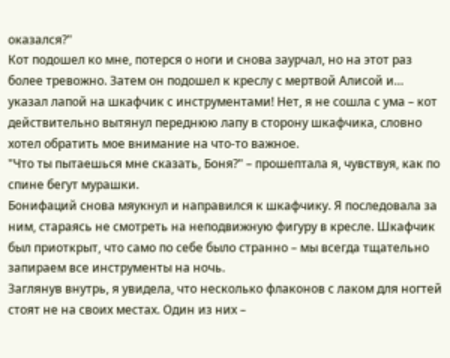оказался?"
Кот подошел ко мне, потерся о ноги и снова заурчал, но на этот раз более тревожно. Затем он подошел к креслу с мертвой Алисой и… указал лапой на шкафчик с инструментами! Нет, я не сошла с ума – кот действительно вытянул переднюю лапу в сторону шкафчика, словно хотел обратить мое внимание на что-то важное.
"Что ты пытаешься мне сказать, Боня?" – прошептала я, чувствуя, как по спине бегут мурашки.
Бонифаций снова мяукнул и направился к шкафчику. Я последовала за ним, стараясь не смотреть на неподвижную фигуру в кресле. Шкафчик был приоткрыт, что само по себе было странно – мы всегда тщательно запираем все инструменты на ночь.
Заглянув внутрь, я увидела, что несколько флаконов с лаком для ногтей стоят не на своих местах. Один из них –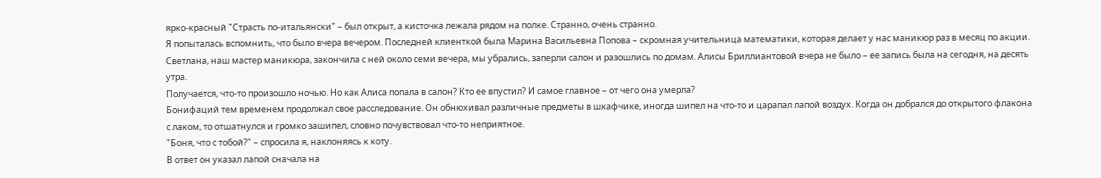ярко-красный "Страсть по-итальянски" – был открыт, а кисточка лежала рядом на полке. Странно, очень странно.
Я попыталась вспомнить, что было вчера вечером. Последней клиенткой была Марина Васильевна Попова – скромная учительница математики, которая делает у нас маникюр раз в месяц по акции. Светлана, наш мастер маникюра, закончила с ней около семи вечера, мы убрались, заперли салон и разошлись по домам. Алисы Бриллиантовой вчера не было – ее запись была на сегодня, на десять утра.
Получается, что-то произошло ночью. Но как Алиса попала в салон? Кто ее впустил? И самое главное – от чего она умерла?
Бонифаций тем временем продолжал свое расследование. Он обнюхивал различные предметы в шкафчике, иногда шипел на что-то и царапал лапой воздух. Когда он добрался до открытого флакона с лаком, то отшатнулся и громко зашипел, словно почувствовал что-то неприятное.
"Боня, что с тобой?" – спросила я, наклоняясь к коту.
В ответ он указал лапой сначала на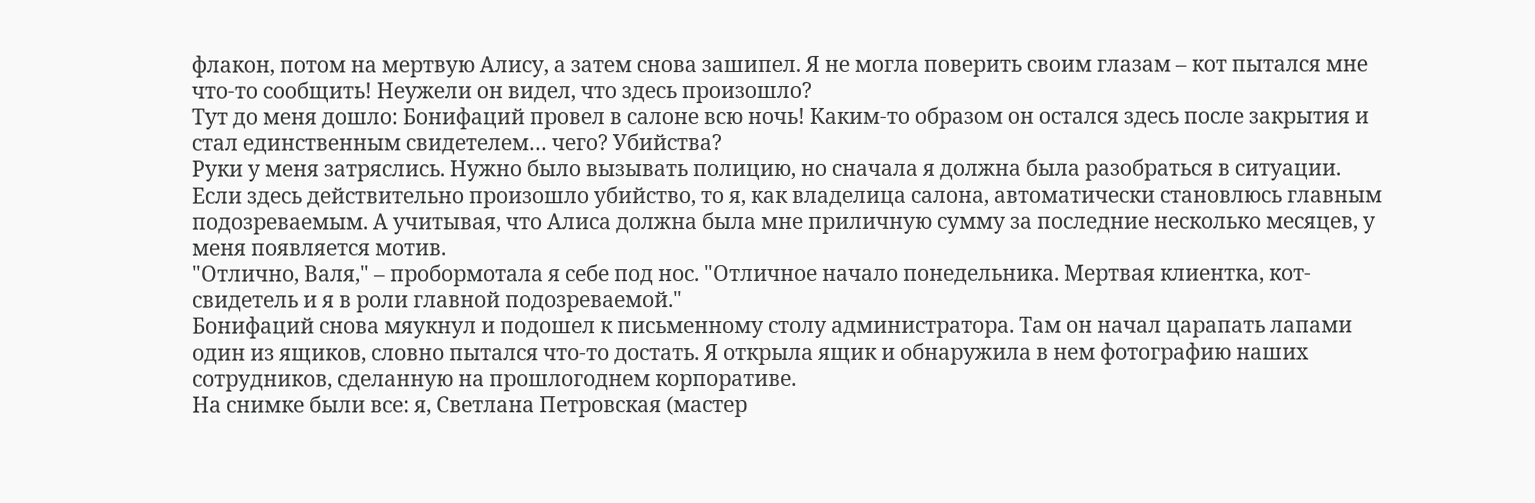флакон, потом на мертвую Алису, а затем снова зашипел. Я не могла поверить своим глазам – кот пытался мне что-то сообщить! Неужели он видел, что здесь произошло?
Тут до меня дошло: Бонифаций провел в салоне всю ночь! Каким-то образом он остался здесь после закрытия и стал единственным свидетелем… чего? Убийства?
Руки у меня затряслись. Нужно было вызывать полицию, но сначала я должна была разобраться в ситуации. Если здесь действительно произошло убийство, то я, как владелица салона, автоматически становлюсь главным подозреваемым. А учитывая, что Алиса должна была мне приличную сумму за последние несколько месяцев, у меня появляется мотив.
"Отлично, Валя," – пробормотала я себе под нос. "Отличное начало понедельника. Мертвая клиентка, кот-свидетель и я в роли главной подозреваемой."
Бонифаций снова мяукнул и подошел к письменному столу администратора. Там он начал царапать лапами один из ящиков, словно пытался что-то достать. Я открыла ящик и обнаружила в нем фотографию наших сотрудников, сделанную на прошлогоднем корпоративе.
На снимке были все: я, Светлана Петровская (мастер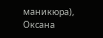маникюра), Оксана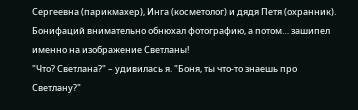Сергеевна (парикмахер), Инга (косметолог) и дядя Петя (охранник). Бонифаций внимательно обнюхал фотографию, а потом… зашипел именно на изображение Светланы!
"Что? Светлана?" – удивилась я. "Боня, ты что-то знаешь про Светлану?"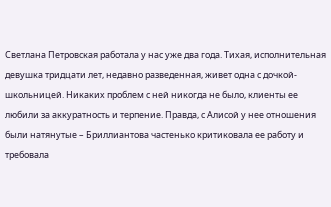Светлана Петровская работала у нас уже два года. Тихая, исполнительная девушка тридцати лет, недавно разведенная, живет одна с дочкой-школьницей. Никаких проблем с ней никогда не было, клиенты ее любили за аккуратность и терпение. Правда, с Алисой у нее отношения были натянутые – Бриллиантова частенько критиковала ее работу и требовала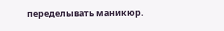переделывать маникюр.